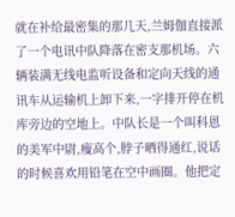就在补给最密集的那几天,兰姆伽直接派了一个电讯中队降落在密支那机场。六辆装满无线电监听设备和定向天线的通讯车从运输机上卸下来,一字排开停在机库旁边的空地上。中队长是一个叫科恩的美军中尉,瘦高个,脖子晒得通红,说话的时候喜欢用铅笔在空中画圈。他把定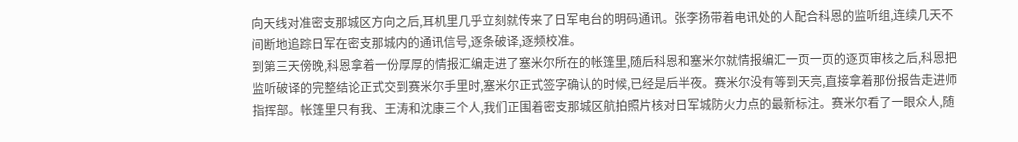向天线对准密支那城区方向之后,耳机里几乎立刻就传来了日军电台的明码通讯。张李扬带着电讯处的人配合科恩的监听组,连续几天不间断地追踪日军在密支那城内的通讯信号,逐条破译,逐频校准。
到第三天傍晚,科恩拿着一份厚厚的情报汇编走进了塞米尔所在的帐篷里,随后科恩和塞米尔就情报编汇一页一页的逐页审核之后,科恩把监听破译的完整结论正式交到赛米尔手里时,塞米尔正式签字确认的时候,已经是后半夜。赛米尔没有等到天亮,直接拿着那份报告走进师指挥部。帐篷里只有我、王涛和沈康三个人,我们正围着密支那城区航拍照片核对日军城防火力点的最新标注。赛米尔看了一眼众人,随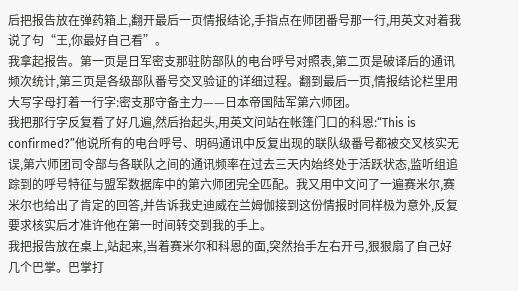后把报告放在弹药箱上,翻开最后一页情报结论,手指点在师团番号那一行,用英文对着我说了句“王,你最好自己看”。
我拿起报告。第一页是日军密支那驻防部队的电台呼号对照表,第二页是破译后的通讯频次统计,第三页是各级部队番号交叉验证的详细过程。翻到最后一页,情报结论栏里用大写字母打着一行字:密支那守备主力——日本帝国陆军第六师团。
我把那行字反复看了好几遍,然后抬起头,用英文问站在帐篷门口的科恩:“This is confirmed?”他说所有的电台呼号、明码通讯中反复出现的联队级番号都被交叉核实无误,第六师团司令部与各联队之间的通讯频率在过去三天内始终处于活跃状态,监听组追踪到的呼号特征与盟军数据库中的第六师团完全匹配。我又用中文问了一遍赛米尔,赛米尔也给出了肯定的回答,并告诉我史迪威在兰姆伽接到这份情报时同样极为意外,反复要求核实后才准许他在第一时间转交到我的手上。
我把报告放在桌上,站起来,当着赛米尔和科恩的面,突然抬手左右开弓,狠狠扇了自己好几个巴掌。巴掌打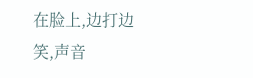在脸上,边打边笑,声音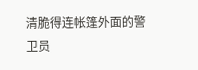清脆得连帐篷外面的警卫员